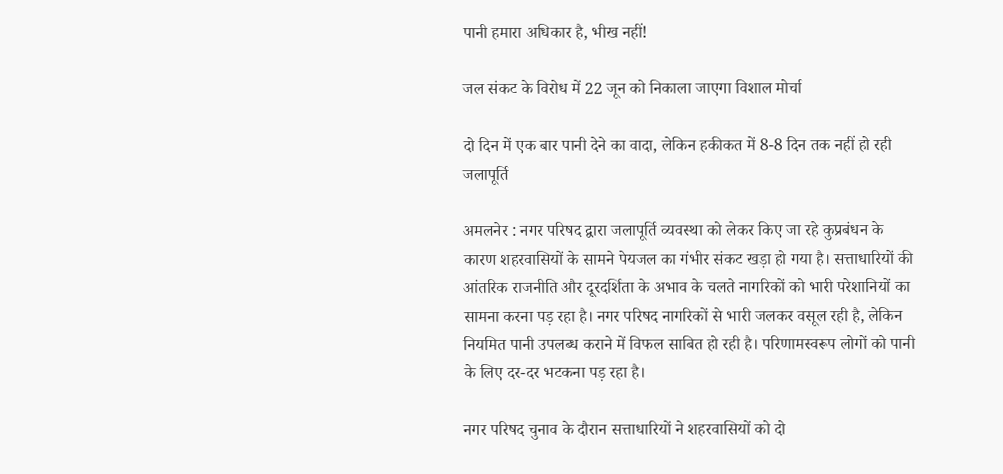पानी हमारा अधिकार है, भीख नहीं!

जल संकट के विरोध में 22 जून को निकाला जाएगा विशाल मोर्चा

दो दिन में एक बार पानी देने का वादा, लेकिन हकीकत में 8-8 दिन तक नहीं हो रही जलापूर्ति

अमलनेर : नगर परिषद द्वारा जलापूर्ति व्यवस्था को लेकर किए जा रहे कुप्रबंधन के कारण शहरवासियों के सामने पेयजल का गंभीर संकट खड़ा हो गया है। सत्ताधारियों की आंतरिक राजनीति और दूरदर्शिता के अभाव के चलते नागरिकों को भारी परेशानियों का सामना करना पड़ रहा है। नगर परिषद नागरिकों से भारी जलकर वसूल रही है, लेकिन नियमित पानी उपलब्ध कराने में विफल साबित हो रही है। परिणामस्वरूप लोगों को पानी के लिए दर-दर भटकना पड़ रहा है।

नगर परिषद चुनाव के दौरान सत्ताधारियों ने शहरवासियों को दो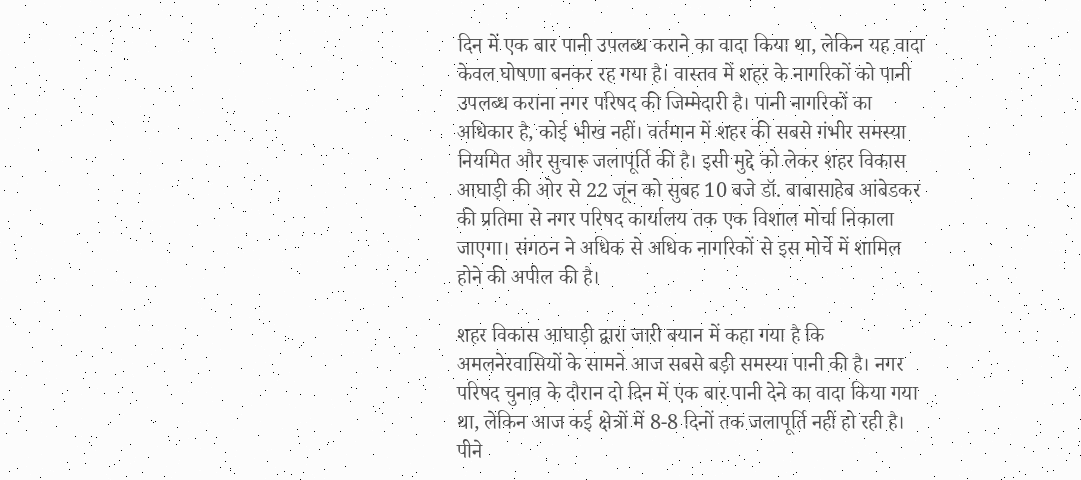दिन में एक बार पानी उपलब्ध कराने का वादा किया था, लेकिन यह वादा केवल घोषणा बनकर रह गया है। वास्तव में शहर के नागरिकों को पानी उपलब्ध कराना नगर परिषद की जिम्मेदारी है। पानी नागरिकों का अधिकार है, कोई भीख नहीं। वर्तमान में शहर की सबसे गंभीर समस्या नियमित और सुचारू जलापूर्ति की है। इसी मुद्दे को लेकर शहर विकास आघाड़ी की ओर से 22 जून को सुबह 10 बजे डॉ. बाबासाहेब आंबेडकर की प्रतिमा से नगर परिषद कार्यालय तक एक विशाल मोर्चा निकाला जाएगा। संगठन ने अधिक से अधिक नागरिकों से इस मोर्चे में शामिल होने की अपील की है।

शहर विकास आघाड़ी द्वारा जारी बयान में कहा गया है कि अमलनेरवासियों के सामने आज सबसे बड़ी समस्या पानी की है। नगर परिषद चुनाव के दौरान दो दिन में एक बार पानी देने का वादा किया गया था, लेकिन आज कई क्षेत्रों में 8-8 दिनों तक जलापूर्ति नहीं हो रही है। पीने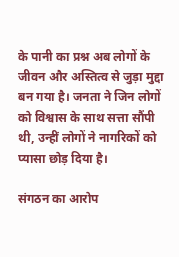के पानी का प्रश्न अब लोगों के जीवन और अस्तित्व से जुड़ा मुद्दा बन गया है। जनता ने जिन लोगों को विश्वास के साथ सत्ता सौंपी थी, उन्हीं लोगों ने नागरिकों को प्यासा छोड़ दिया है।

संगठन का आरोप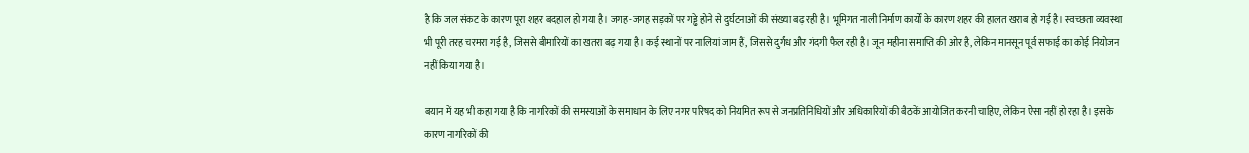है कि जल संकट के कारण पूरा शहर बदहाल हो गया है। जगह-जगह सड़कों पर गड्ढे होने से दुर्घटनाओं की संख्या बढ़ रही है। भूमिगत नाली निर्माण कार्यों के कारण शहर की हालत खराब हो गई है। स्वच्छता व्यवस्था भी पूरी तरह चरमरा गई है, जिससे बीमारियों का खतरा बढ़ गया है। कई स्थानों पर नालियां जाम हैं, जिससे दुर्गंध और गंदगी फैल रही है। जून महीना समाप्ति की ओर है, लेकिन मानसून पूर्व सफाई का कोई नियोजन नहीं किया गया है।

बयान में यह भी कहा गया है कि नागरिकों की समस्याओं के समाधान के लिए नगर परिषद को नियमित रूप से जनप्रतिनिधियों और अधिकारियों की बैठकें आयोजित करनी चाहिए, लेकिन ऐसा नहीं हो रहा है। इसके कारण नागरिकों की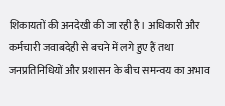शिकायतों की अनदेखी की जा रही है। अधिकारी और कर्मचारी जवाबदेही से बचने में लगे हुए हैं तथा जनप्रतिनिधियों और प्रशासन के बीच समन्वय का अभाव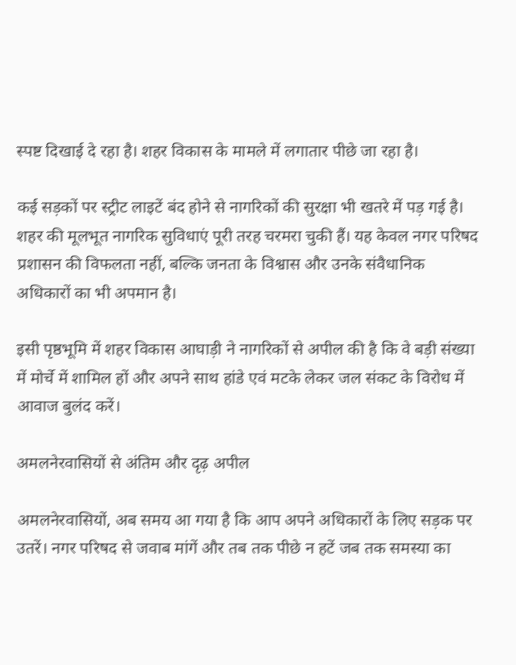स्पष्ट दिखाई दे रहा है। शहर विकास के मामले में लगातार पीछे जा रहा है।

कई सड़कों पर स्ट्रीट लाइटें बंद होने से नागरिकों की सुरक्षा भी खतरे में पड़ गई है। शहर की मूलभूत नागरिक सुविधाएं पूरी तरह चरमरा चुकी हैं। यह केवल नगर परिषद प्रशासन की विफलता नहीं, बल्कि जनता के विश्वास और उनके संवैधानिक अधिकारों का भी अपमान है।

इसी पृष्ठभूमि में शहर विकास आघाड़ी ने नागरिकों से अपील की है कि वे बड़ी संख्या में मोर्चे में शामिल हों और अपने साथ हांडे एवं मटके लेकर जल संकट के विरोध में आवाज बुलंद करें।

अमलनेरवासियों से अंतिम और दृढ़ अपील

अमलनेरवासियों, अब समय आ गया है कि आप अपने अधिकारों के लिए सड़क पर उतरें। नगर परिषद से जवाब मांगें और तब तक पीछे न हटें जब तक समस्या का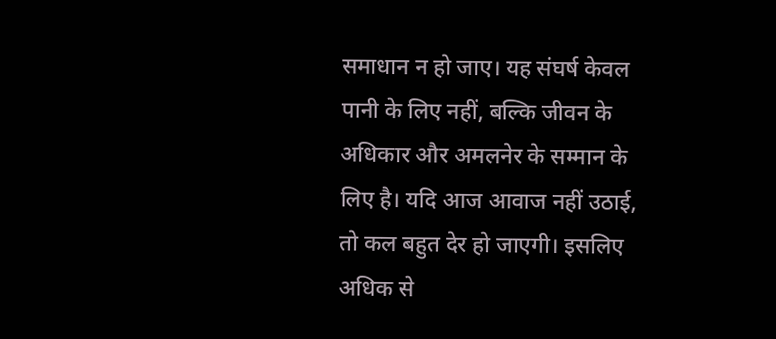समाधान न हो जाए। यह संघर्ष केवल पानी के लिए नहीं, बल्कि जीवन के अधिकार और अमलनेर के सम्मान के लिए है। यदि आज आवाज नहीं उठाई, तो कल बहुत देर हो जाएगी। इसलिए अधिक से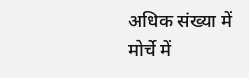अधिक संख्या में मोर्चे में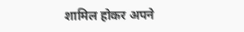शामिल होकर अपने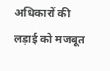अधिकारों की लड़ाई को मजबूत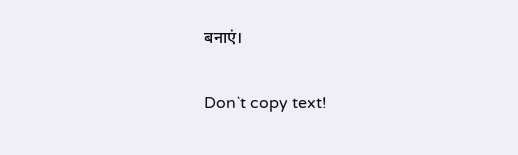बनाएं।

Don`t copy text!